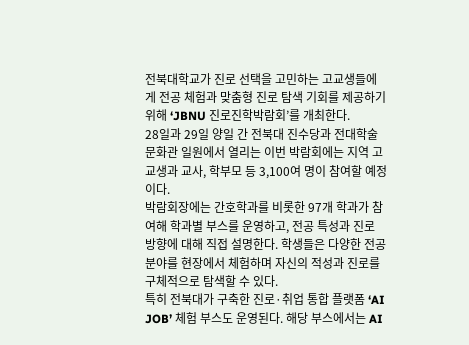전북대학교가 진로 선택을 고민하는 고교생들에게 전공 체험과 맞춤형 진로 탐색 기회를 제공하기 위해 ‘JBNU 진로진학박람회’를 개최한다.
28일과 29일 양일 간 전북대 진수당과 전대학술문화관 일원에서 열리는 이번 박람회에는 지역 고교생과 교사, 학부모 등 3,100여 명이 참여할 예정이다.
박람회장에는 간호학과를 비롯한 97개 학과가 참여해 학과별 부스를 운영하고, 전공 특성과 진로 방향에 대해 직접 설명한다. 학생들은 다양한 전공 분야를 현장에서 체험하며 자신의 적성과 진로를 구체적으로 탐색할 수 있다.
특히 전북대가 구축한 진로·취업 통합 플랫폼 ‘AI JOB’ 체험 부스도 운영된다. 해당 부스에서는 AI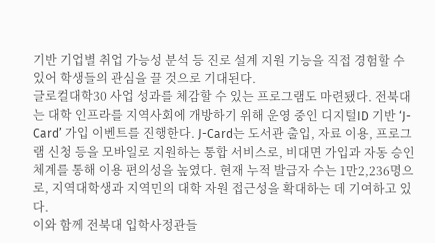기반 기업별 취업 가능성 분석 등 진로 설계 지원 기능을 직접 경험할 수 있어 학생들의 관심을 끌 것으로 기대된다.
글로컬대학30 사업 성과를 체감할 수 있는 프로그램도 마련됐다. 전북대는 대학 인프라를 지역사회에 개방하기 위해 운영 중인 디지털ID 기반 ‘J-Card’ 가입 이벤트를 진행한다. J-Card는 도서관 출입, 자료 이용, 프로그램 신청 등을 모바일로 지원하는 통합 서비스로, 비대면 가입과 자동 승인 체계를 통해 이용 편의성을 높였다. 현재 누적 발급자 수는 1만2,236명으로, 지역대학생과 지역민의 대학 자원 접근성을 확대하는 데 기여하고 있다.
이와 함께 전북대 입학사정관들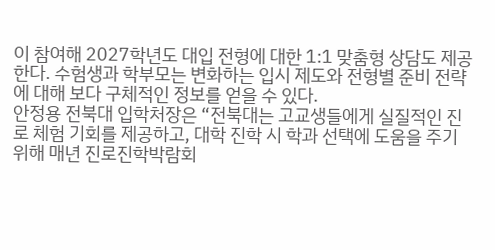이 참여해 2027학년도 대입 전형에 대한 1:1 맞춤형 상담도 제공한다. 수험생과 학부모는 변화하는 입시 제도와 전형별 준비 전략에 대해 보다 구체적인 정보를 얻을 수 있다.
안정용 전북대 입학처장은 “전북대는 고교생들에게 실질적인 진로 체험 기회를 제공하고, 대학 진학 시 학과 선택에 도움을 주기 위해 매년 진로진학박람회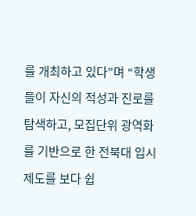를 개최하고 있다”며 “학생들이 자신의 적성과 진로를 탐색하고, 모집단위 광역화를 기반으로 한 전북대 입시 제도를 보다 쉽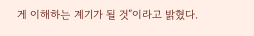게 이해하는 계기가 될 것”이라고 밝혔다.